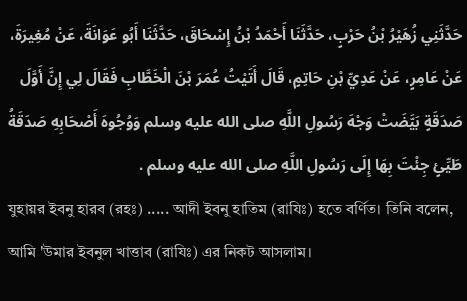حَدَّثَنِي زُهَيْرُ بْنُ حَرْبٍ، حَدَّثَنَا أَحْمَدُ بْنُ إِسْحَاقَ، حَدَّثَنَا أَبُو عَوَانَةَ، عَنْ مُغِيرَةَ، عَنْ عَامِرٍ، عَنْ عَدِيِّ بْنِ حَاتِمٍ، قَالَ أَتَيْتُ عُمَرَ بْنَ الْخَطَّابِ فَقَالَ لِي إِنَّ أَوَّلَ صَدَقَةٍ بَيَّضَتْ وَجْهَ رَسُولِ اللَّهِ صلى الله عليه وسلم وَوُجُوهَ أَصْحَابِهِ صَدَقَةُ طَيِّئٍ جِئْتَ بِهَا إِلَى رَسُولِ اللَّهِ صلى الله عليه وسلم .
যুহায়র ইবনু হারব (রহঃ) ..... আদী ইবনু হাতিম (রাযিঃ) হতে বর্ণিত। তিনি বলেন, আমি 'উমার ইবনুল খাত্তাব (রাযিঃ) এর নিকট আসলাম।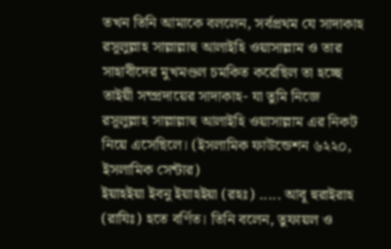তখন তিনি আমাকে বললেন, সর্বপ্রথম যে সাদাকাহ রসূলুল্লাহ সাল্লাল্লাহু আলাইহি ওয়াসাল্লাম ও তার সাহাবীদের মুখমণ্ডল চমকিত করেছিল তা হচ্ছে তাইয়ী সম্প্রদায়ের সাদাকাহ- যা তুমি নিজে রসূলুল্লাহ সাল্লাল্লাহু আলাইহি ওয়াসাল্লাম এর নিকট নিয়ে এসেছিলে। (ইসলামিক ফাউন্ডেশন ৬২২০, ইসলামিক সেন্টার)
ইয়াহইয়া ইবনু ইয়াহইয়া (রহঃ) ..... আবূ হুরাইরাহ (রাযিঃ) হতে বর্ণিত। তিনি বলেন, তুফায়ল ও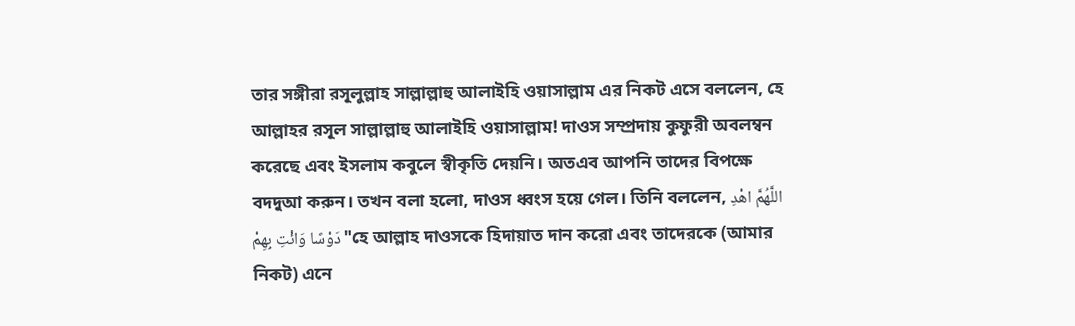তার সঙ্গীরা রসূলুল্লাহ সাল্লাল্লাহু আলাইহি ওয়াসাল্লাম এর নিকট এসে বললেন, হে আল্লাহর রসূল সাল্লাল্লাহু আলাইহি ওয়াসাল্লাম! দাওস সম্প্রদায় কুফুরী অবলম্বন করেছে এবং ইসলাম কবুলে স্বীকৃতি দেয়নি। অতএব আপনি তাদের বিপক্ষে বদদুআ করুন। তখন বলা হলো, দাওস ধ্বংস হয়ে গেল। তিনি বললেন, اللَّهُمَّ اهْدِ دَوْسًا وَائْتِ بِهِمْ "হে আল্লাহ দাওসকে হিদায়াত দান করো এবং তাদেরকে (আমার নিকট) এনে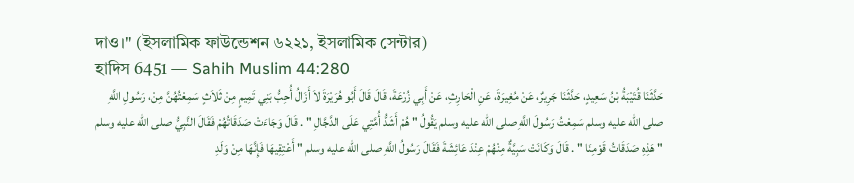দাও।" (ইসলামিক ফাউন্ডেশন ৬২২১, ইসলামিক সেন্টার)
হাদিস 6451 — Sahih Muslim 44:280
حَدَّثَنَا قُتَيْبَةُ بْنُ سَعِيدٍ، حَدَّثَنَا جَرِيرٌ، عَنْ مُغِيرَةَ، عَنِ الْحَارِثِ، عَنْ أَبِي زُرْعَةَ، قَالَ قَالَ أَبُو هُرَيْرَةَ لاَ أَزَالُ أُحِبُّ بَنِي تَمِيمٍ مِنْ ثَلاَثٍ سَمِعْتُهُنَّ مِنْ، رَسُولِ اللَّهِ صلى الله عليه وسلم سَمِعْتُ رَسُولَ اللَّهِ صلى الله عليه وسلم يَقُولُ " هُمْ أَشَدُّ أُمَّتِي عَلَى الدَّجَّالِ " . قَالَ وَجَاءَتْ صَدَقَاتُهُمْ فَقَالَ النَّبِيُّ صلى الله عليه وسلم " هَذِهِ صَدَقَاتُ قَوْمِنَا " . قَالَ وَكَانَتْ سَبِيَّةٌ مِنْهُمْ عِنْدَ عَائِشَةَ فَقَالَ رَسُولُ اللَّهِ صلى الله عليه وسلم " أَعْتِقِيهَا فَإِنَّهَا مِنْ وَلَدِ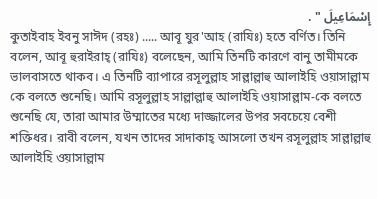إِسْمَاعِيلَ " .
কুতাইবাহ ইবনু সাঈদ (রহঃ) ..... আবূ যুর'আহ (রাযিঃ) হতে বর্ণিত। তিনি বলেন, আবূ হুরাইরাহ্ (রাযিঃ) বলেছেন, আমি তিনটি কারণে বানু তামীমকে ভালবাসতে থাকব। এ তিনটি ব্যাপারে রসূলুল্লাহ সাল্লাল্লাহু আলাইহি ওয়াসাল্লাম কে বলতে শুনেছি। আমি রসূলুল্লাহ সাল্লাল্লাহু আলাইহি ওয়াসাল্লাম-কে বলতে শুনেছি যে, তারা আমার উম্মাতের মধ্যে দাজ্জালের উপর সবচেয়ে বেশী শক্তিধর। রাবী বলেন, যখন তাদের সাদাকাহ্ আসলো তখন রসূলুল্লাহ সাল্লাল্লাহু আলাইহি ওয়াসাল্লাম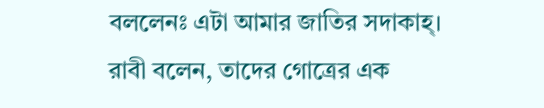বললেনঃ এটা আমার জাতির সদাকাহ্। রাবী বলেন, তাদের গোত্রের এক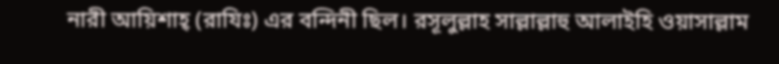নারী আয়িশাহ্ (রাযিঃ) এর বন্দিনী ছিল। রসূলুল্লাহ সাল্লাল্লাহু আলাইহি ওয়াসাল্লাম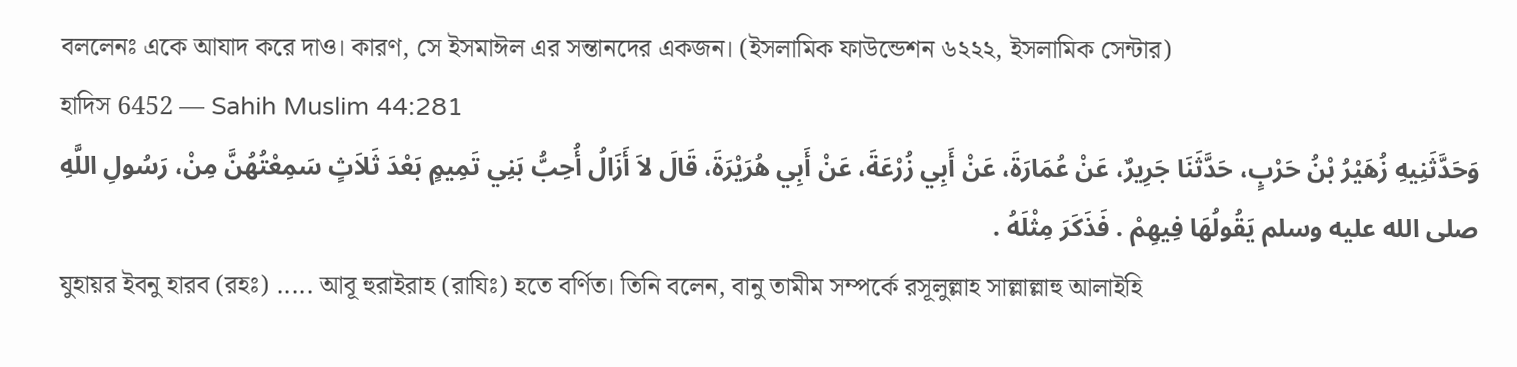বললেনঃ একে আযাদ করে দাও। কারণ, সে ইসমাঈল এর সন্তানদের একজন। (ইসলামিক ফাউন্ডেশন ৬২২২, ইসলামিক সেন্টার)
হাদিস 6452 — Sahih Muslim 44:281
وَحَدَّثَنِيهِ زُهَيْرُ بْنُ حَرْبٍ، حَدَّثَنَا جَرِيرٌ، عَنْ عُمَارَةَ، عَنْ أَبِي زُرْعَةَ، عَنْ أَبِي هُرَيْرَةَ، قَالَ لاَ أَزَالُ أُحِبُّ بَنِي تَمِيمٍ بَعْدَ ثَلاَثٍ سَمِعْتُهُنَّ مِنْ، رَسُولِ اللَّهِ صلى الله عليه وسلم يَقُولُهَا فِيهِمْ . فَذَكَرَ مِثْلَهُ .
যুহায়র ইবনু হারব (রহঃ) ..... আবূ হুরাইরাহ (রাযিঃ) হতে বর্ণিত। তিনি বলেন, বানু তামীম সম্পর্কে রসূলুল্লাহ সাল্লাল্লাহু আলাইহি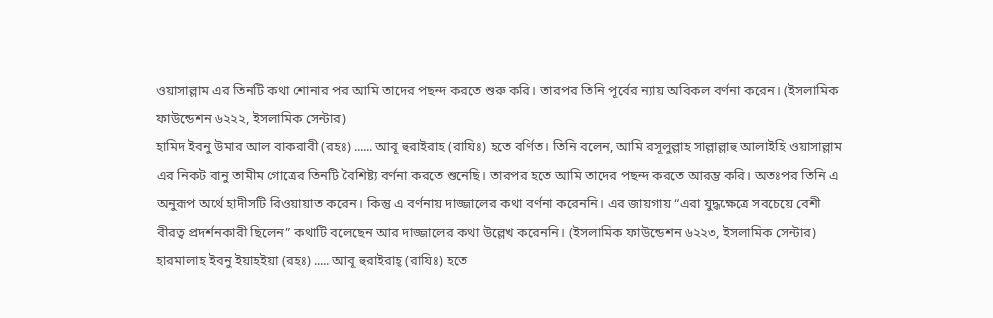ওয়াসাল্লাম এর তিনটি কথা শোনার পর আমি তাদের পছন্দ করতে শুরু করি। তারপর তিনি পূর্বের ন্যায় অবিকল বর্ণনা করেন। (ইসলামিক ফাউন্ডেশন ৬২২২, ইসলামিক সেন্টার)
হামিদ ইবনু উমার আল বাকরাবী (রহঃ) ...... আবূ হুরাইরাহ (রাযিঃ) হতে বর্ণিত। তিনি বলেন, আমি রসূলুল্লাহ সাল্লাল্লাহু আলাইহি ওয়াসাল্লাম এর নিকট বানু তামীম গোত্রের তিনটি বৈশিষ্ট্য বর্ণনা করতে শুনেছি। তারপর হতে আমি তাদের পছন্দ করতে আরম্ভ করি। অতঃপর তিনি এ অনুরূপ অর্থে হাদীসটি রিওয়ায়াত করেন। কিন্তু এ বর্ণনায় দাজ্জালের কথা বর্ণনা করেননি। এর জায়গায় “এরা যুদ্ধক্ষেত্রে সবচেয়ে বেশী বীরত্ব প্রদর্শনকারী ছিলেন” কথাটি বলেছেন আর দাজ্জালের কথা উল্লেখ করেননি। (ইসলামিক ফাউন্ডেশন ৬২২৩, ইসলামিক সেন্টার)
হারমালাহ ইবনু ইয়াহইয়া (রহঃ) ..... আবূ হুরাইরাহ্ (রাযিঃ) হতে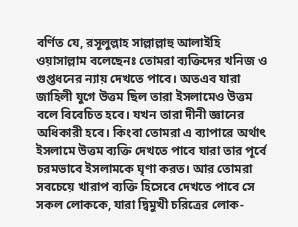বর্ণিত যে, রসূলুল্লাহ সাল্লাল্লাহু আলাইহি ওয়াসাল্লাম বলেছেনঃ তোমরা ব্যক্তিদের খনিজ ও গুপ্তধনের ন্যায় দেখতে পাবে। অতএব যারা জাহিলী যুগে উত্তম ছিল তারা ইসলামেও উত্তম বলে বিবেচিত হবে। যখন তারা দীনী জ্ঞানের অধিকারী হবে। কিংবা তোমরা এ ব্যাপারে অর্থাৎ ইসলামে উত্তম ব্যক্তি দেখতে পাবে যারা তার পূর্বে চরমভাবে ইসলামকে ঘৃণা করত। আর তোমরা সবচেয়ে খারাপ ব্যক্তি হিসেবে দেখতে পাবে সে সকল লোককে, যারা দ্বিমুখী চরিত্রের লোক-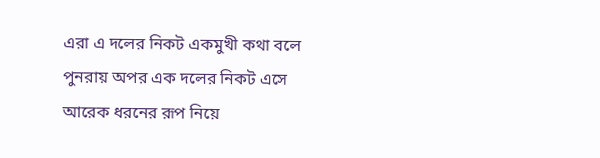এরা এ দলের নিকট একমুখী কথা বলে পুনরায় অপর এক দলের নিকট এসে আরেক ধরনের রূপ নিয়ে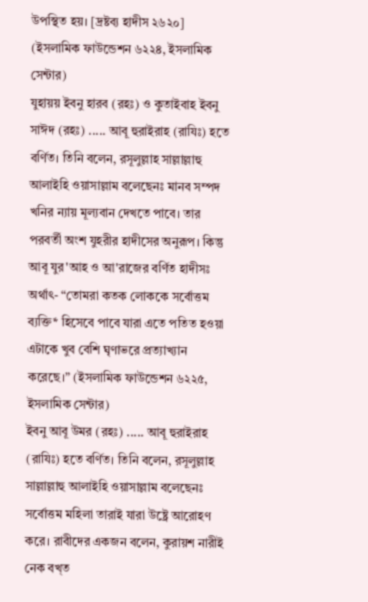উপস্থিত হয়। [দ্রষ্টব্য হাদীস ২৬২০] (ইসলামিক ফাউন্ডেশন ৬২২৪, ইসলামিক সেন্টার)
যুহায়য় ইবনু হারব (রহঃ) ও কুতাইবাহ ইবনু সাঈদ (রহঃ) ..... আবূ হুরাইরাহ (রাযিঃ) হতে বর্ণিত। তিনি বলেন, রসূলুল্লাহ সাল্লাল্লাহু আলাইহি ওয়াসাল্লাম বলেছেনঃ মানব সম্পদ খনির ন্যায় মূল্যবান দেখতে পাবে। তার পরবর্তী অংশ যুহরীর হাদীসের অনুরূপ। কিন্তু আবূ যুর'আহ ও আ'রাজের বর্ণিত হাদীসঃ অর্থাৎ- “তোমরা কতক লোককে সর্বোত্তম ব্যক্তি* হিসেবে পাবে যারা এতে পতিত হওয়া এটাকে খুব বেশি ঘৃণাভরে প্রত্যাখ্যান করেছে।” (ইসলামিক ফাউন্ডেশন ৬২২৫, ইসলামিক সেন্টার)
ইবনু আবূ উমর (রহঃ) ..... আবূ হুরাইরাহ (রাযিঃ) হতে বর্ণিত। তিনি বলেন, রসূলুল্লাহ সাল্লাল্লাহু আলাইহি ওয়াসাল্লাম বলেছেনঃ সর্বোত্তম মহিলা তারাই যারা উষ্ট্রে আরোহণ করে। রাবীদের একজন বলেন, কুরায়শ নারীই নেক বখ্ত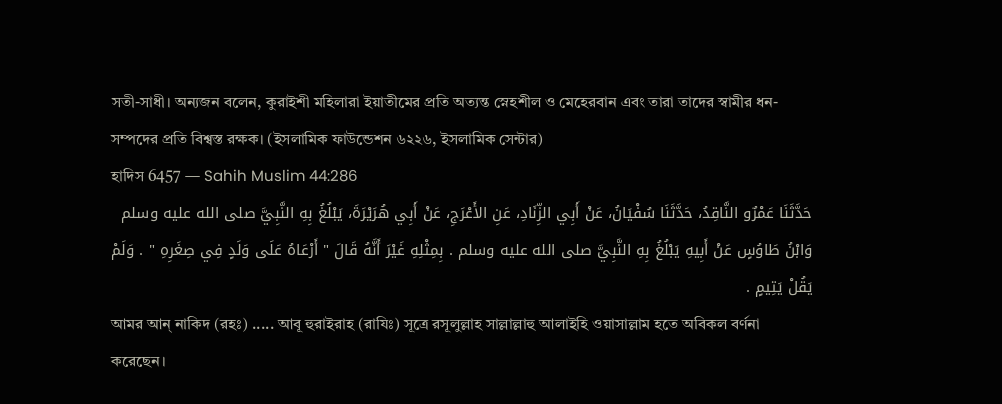সতী-সাধী। অন্যজন বলেন, কুরাইশী মহিলারা ইয়াতীমের প্রতি অত্যন্ত স্নেহশীল ও মেহেরবান এবং তারা তাদের স্বামীর ধন-সম্পদের প্রতি বিশ্বস্ত রক্ষক। (ইসলামিক ফাউন্ডেশন ৬২২৬, ইসলামিক সেন্টার)
হাদিস 6457 — Sahih Muslim 44:286
حَدَّثَنَا عَمْرٌو النَّاقِدُ، حَدَّثَنَا سُفْيَانُ، عَنْ أَبِي الزِّنَادِ، عَنِ الأَعْرَجِ، عَنْ أَبِي هُرَيْرَةَ، يَبْلُغُ بِهِ النَّبِيَّ صلى الله عليه وسلم وَابْنُ طَاوُسٍ عَنْ أَبِيهِ يَبْلُغُ بِهِ النَّبِيَّ صلى الله عليه وسلم . بِمِثْلِهِ غَيْرَ أَنَّهُ قَالَ " أَرْعَاهُ عَلَى وَلَدٍ فِي صِغَرِهِ " . وَلَمْ يَقُلْ يَتِيمٍ .
আমর আন্ নাকিদ (রহঃ) ..... আবূ হুরাইরাহ (রাযিঃ) সূত্রে রসূলুল্লাহ সাল্লাল্লাহু আলাইহি ওয়াসাল্লাম হতে অবিকল বর্ণনা করেছেন।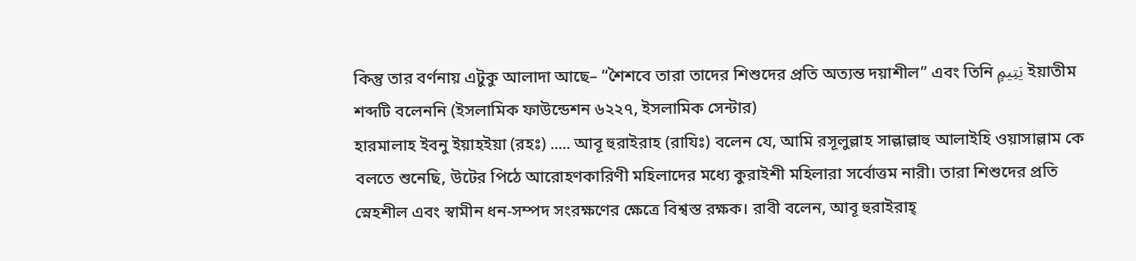কিন্তু তার বর্ণনায় এটুকু আলাদা আছে– “শৈশবে তারা তাদের শিশুদের প্রতি অত্যন্ত দয়াশীল” এবং তিনি يَتِيمٍ ইয়াতীম শব্দটি বলেননি (ইসলামিক ফাউন্ডেশন ৬২২৭, ইসলামিক সেন্টার)
হারমালাহ ইবনু ইয়াহইয়া (রহঃ) ..... আবূ হুরাইরাহ (রাযিঃ) বলেন যে, আমি রসূলুল্লাহ সাল্লাল্লাহু আলাইহি ওয়াসাল্লাম কে বলতে শুনেছি, উটের পিঠে আরোহণকারিণী মহিলাদের মধ্যে কুরাইশী মহিলারা সর্বোত্তম নারী। তারা শিশুদের প্রতি স্নেহশীল এবং স্বামীন ধন-সম্পদ সংরক্ষণের ক্ষেত্রে বিশ্বস্ত রক্ষক। রাবী বলেন, আবূ হুরাইরাহ্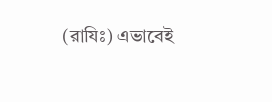(রাযিঃ) এভাবেই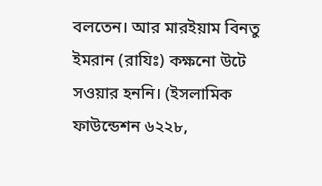বলতেন। আর মারইয়াম বিনতু ইমরান (রাযিঃ) কক্ষনো উটে সওয়ার হননি। (ইসলামিক ফাউন্ডেশন ৬২২৮,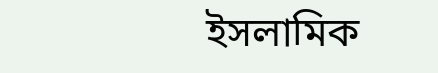ইসলামিক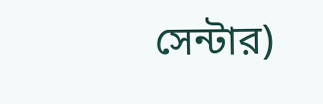সেন্টার)